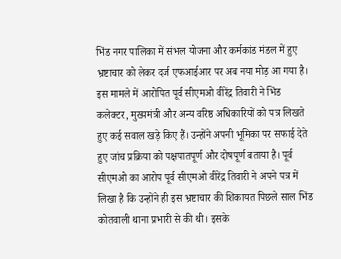भिंड नगर पालिका में संभल योजना और कर्मकांड मंडल में हुए भ्रष्टाचार को लेकर दर्ज एफआईआर पर अब नया मोड़ आ गया है। इस मामले में आरोपित पूर्व सीएमओ वीरेंद्र तिवारी ने भिंड कलेक्टर, मुख्यमंत्री और अन्य वरिष्ठ अधिकारियों को पत्र लिखते हुए कई सवाल खड़े किए हैं। उन्होंने अपनी भूमिका पर सफाई देते हुए जांच प्रक्रिया को पक्षपातपूर्ण और दोषपूर्ण बताया है। पूर्व सीएमओ का आरोप पूर्व सीएमओ वीरेंद्र तिवारी ने अपने पत्र में लिखा है कि उन्होंने ही इस भ्रष्टाचार की शिकायत पिछले साल भिंड कोतवाली थाना प्रभारी से की थी। इसके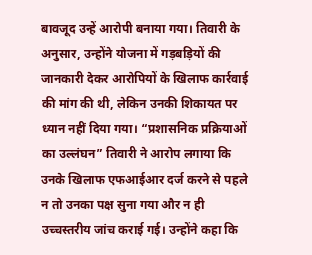बावजूद उन्हें आरोपी बनाया गया। तिवारी के अनुसार, उन्होंने योजना में गड़बड़ियों की जानकारी देकर आरोपियों के खिलाफ कार्रवाई की मांग की थी, लेकिन उनकी शिकायत पर ध्यान नहीं दिया गया। “प्रशासनिक प्रक्रियाओं का उल्लंघन” तिवारी ने आरोप लगाया कि उनके खिलाफ एफआईआर दर्ज करने से पहले न तो उनका पक्ष सुना गया और न ही उच्चस्तरीय जांच कराई गई। उन्होंने कहा कि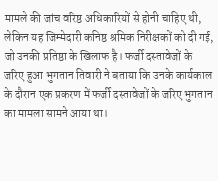मामले की जांच वरिष्ठ अधिकारियों से होनी चाहिए थी, लेकिन यह जिम्मेदारी कनिष्ठ श्रमिक निरीक्षकों को दी गई, जो उनकी प्रतिष्ठा के खिलाफ है। फर्जी दस्तावेजों के जरिए हुआ भुगतान तिवारी ने बताया कि उनके कार्यकाल के दौरान एक प्रकरण में फर्जी दस्तावेजों के जरिए भुगतान का मामला सामने आया था।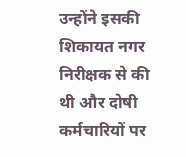उन्होंने इसकी शिकायत नगर निरीक्षक से की थी और दोषी कर्मचारियों पर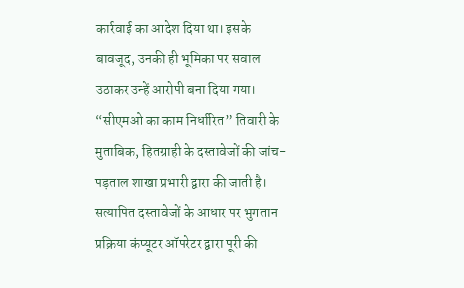कार्रवाई का आदेश दिया था। इसके बावजूद, उनकी ही भूमिका पर सवाल उठाकर उन्हें आरोपी बना दिया गया। “सीएमओ का काम निर्धारित” तिवारी के मुताबिक, हितग्राही के दस्तावेजों की जांच-पड़ताल शाखा प्रभारी द्वारा की जाती है। सत्यापित दस्तावेजों के आधार पर भुगतान प्रक्रिया कंप्यूटर ऑपरेटर द्वारा पूरी की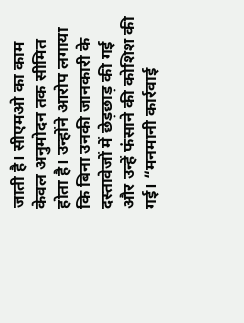जाती है। सीएमओ का काम केवल अनुमोदन तक सीमित होता है। उन्होंने आरोप लगाया कि बिना उनकी जानकारी के दस्तावेजों में छेड़छाड़ की गई और उन्हें फंसाने की कोशिश की गई। “मनमानी कार्रवाई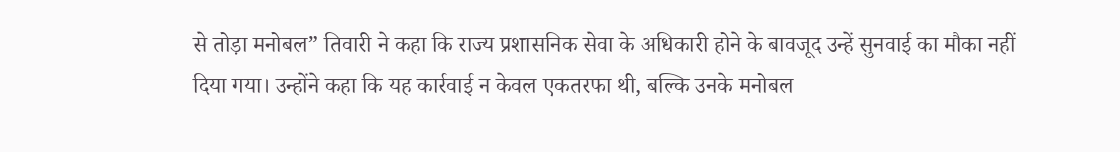से तोड़ा मनोबल” तिवारी ने कहा कि राज्य प्रशासनिक सेवा के अधिकारी होने के बावजूद उन्हें सुनवाई का मौका नहीं दिया गया। उन्होंने कहा कि यह कार्रवाई न केवल एकतरफा थी, बल्कि उनके मनोबल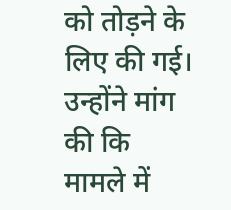को तोड़ने के लिए की गई। उन्होंने मांग की कि मामले में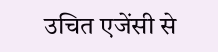उचित एजेंसी से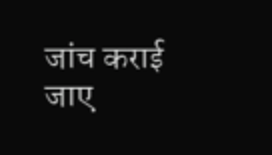जांच कराई जाए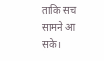ताकि सच सामने आ सके।